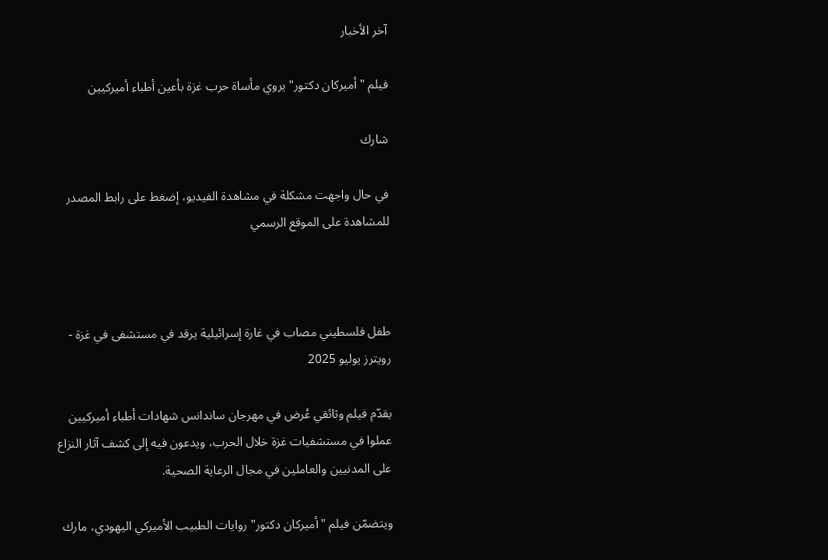آخر الأخبار

فيلم "أميركان دكتور" يروي مأساة حرب غزة بأعين أطباء أميركيين

شارك

في حال واجهت مشكلة في مشاهدة الفيديو، إضغط على رابط المصدر للمشاهدة على الموقع الرسمي



طفل فلسطيني مصاب في غارة إسرائيلية يرقد في مستشفى في غزة - رويترز يوليو 2025

يقدّم فيلم وثائقي عُرض في مهرجان ساندانس شهادات أطباء أميركيين عملوا في مستشفيات غزة خلال الحرب، ويدعون فيه إلى كشف آثار النزاع على المدنيين والعاملين في مجال الرعاية الصحية.

ويتضمّن فيلم "أميركان دكتور" روايات الطبيب الأميركي اليهودي، مارك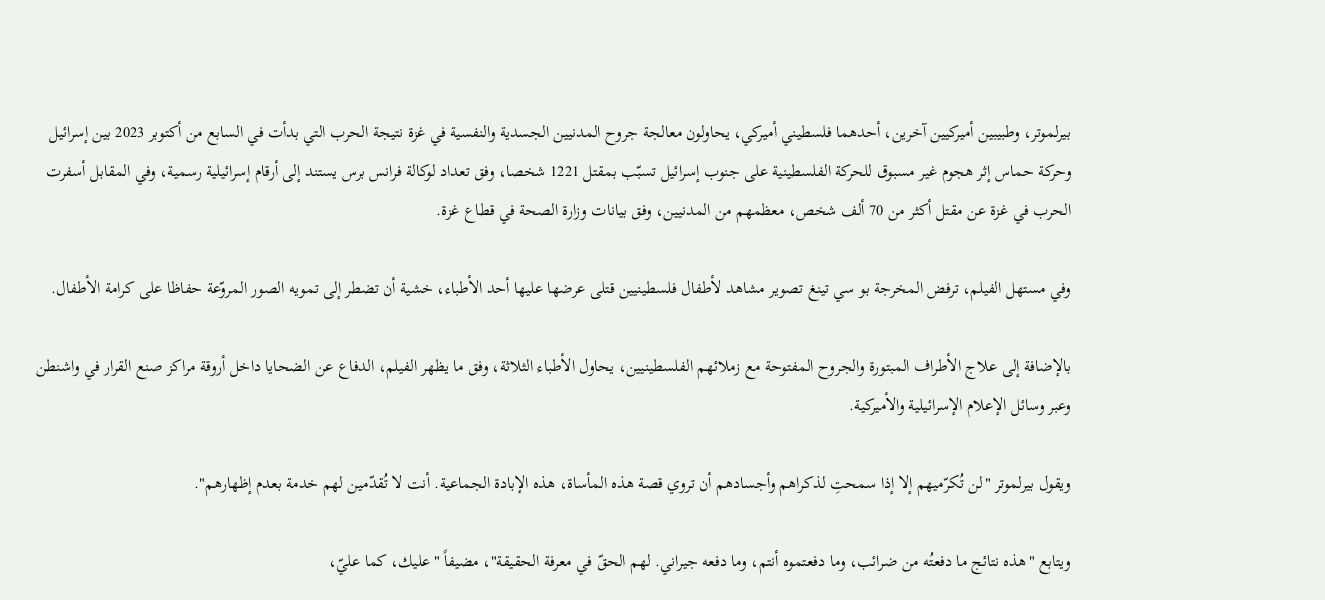بيرلموتر، وطبيبين أميركيين آخرين، أحدهما فلسطيني أميركي، يحاولون معالجة جروح المدنيين الجسدية والنفسية في غزة نتيجة الحرب التي بدأت في السابع من أكتوبر 2023 بين إسرائيل وحركة حماس إثر هجوم غير مسبوق للحركة الفلسطينية على جنوب إسرائيل تسبّب بمقتل 1221 شخصا، وفق تعداد لوكالة فرانس برس يستند إلى أرقام إسرائيلية رسمية، وفي المقابل أسفرت الحرب في غزة عن مقتل أكثر من 70 ألف شخص، معظمهم من المدنيين، وفق بيانات وزارة الصحة في قطاع غزة.

وفي مستهل الفيلم، ترفض المخرجة بو سي تينغ تصوير مشاهد لأطفال فلسطينيين قتلى عرضها عليها أحد الأطباء، خشية أن تضطر إلى تمويه الصور المروّعة حفاظا على كرامة الأطفال.

بالإضافة إلى علاج الأطراف المبتورة والجروح المفتوحة مع زملائهم الفلسطينيين، يحاول الأطباء الثلاثة، وفق ما يظهر الفيلم، الدفاع عن الضحايا داخل أروقة مراكز صنع القرار في واشنطن وعبر وسائل الإعلام الإسرائيلية والأميركية.

ويقول بيرلموتر "لن تُكرّميهم إلا إذا سمحتِ لذكراهم وأجسادهم أن تروي قصة هذه المأساة، هذه الإبادة الجماعية. أنت لا تُقدّمين لهم خدمة بعدم إظهارهم".

ويتابع "هذه نتائج ما دفعتُه من ضرائب، وما دفعتموه أنتم، وما دفعه جيراني. لهم الحقّ في معرفة الحقيقة"، مضيفاً "عليك، كما عليّ،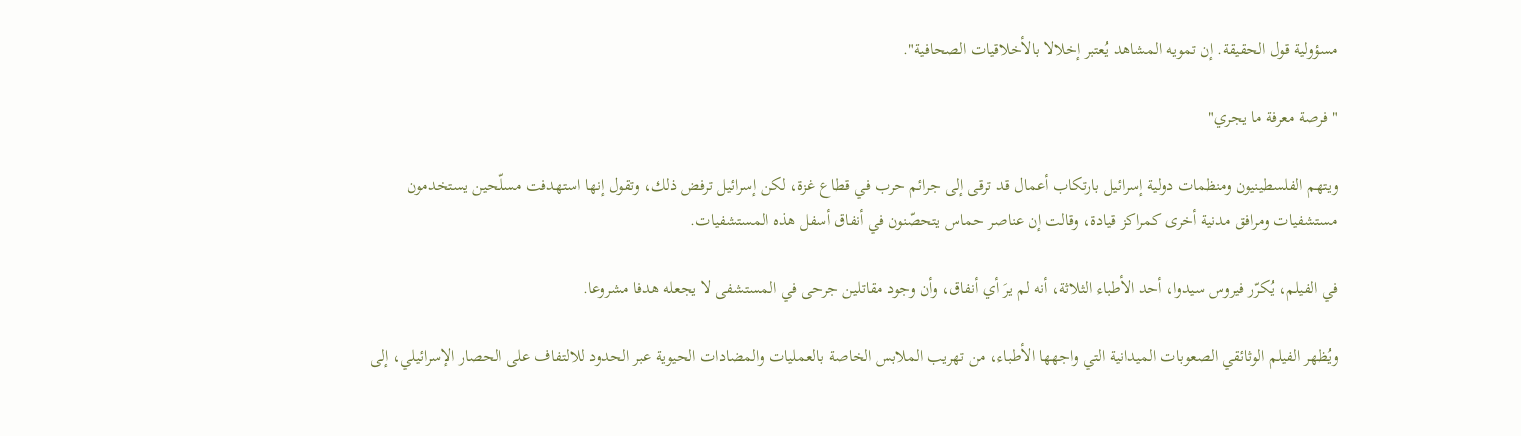مسؤولية قول الحقيقة. إن تمويه المشاهد يُعتبر إخلالا بالأخلاقيات الصحافية".

"فرصة معرفة ما يجري"

ويتهم الفلسطينيون ومنظمات دولية إسرائيل بارتكاب أعمال قد ترقى إلى جرائم حرب في قطاع غزة، لكن إسرائيل ترفض ذلك، وتقول إنها استهدفت مسلّحين يستخدمون مستشفيات ومرافق مدنية أخرى كمراكز قيادة، وقالت إن عناصر حماس يتحصّنون في أنفاق أسفل هذه المستشفيات.

في الفيلم، يُكرّر فيروس سيدوا، أحد الأطباء الثلاثة، أنه لم يرَ أي أنفاق، وأن وجود مقاتلين جرحى في المستشفى لا يجعله هدفا مشروعا.

ويُظهر الفيلم الوثائقي الصعوبات الميدانية التي واجهها الأطباء، من تهريب الملابس الخاصة بالعمليات والمضادات الحيوية عبر الحدود للالتفاف على الحصار الإسرائيلي، إلى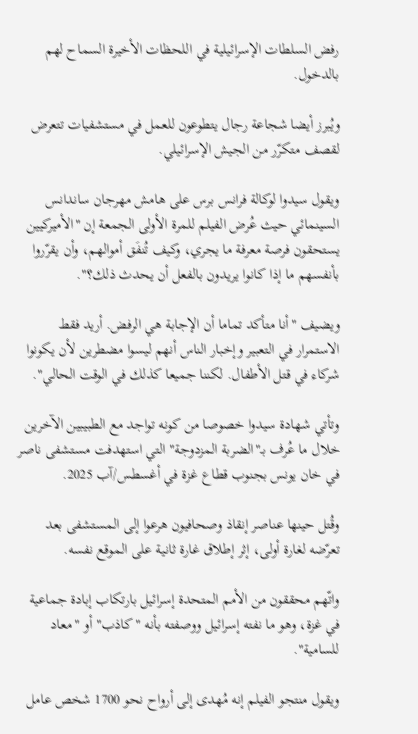رفض السلطات الإسرائيلية في اللحظات الأخيرة السماح لهم بالدخول.

ويُبرز أيضا شجاعة رجال يتطوعون للعمل في مستشفيات تتعرض لقصف متكرّر من الجيش الإسرائيلي.

ويقول سيدوا لوكالة فرانس برس على هامش مهرجان ساندانس السينمائي حيث عُرض الفيلم للمرة الأولى الجمعة إن "الأميركيين يستحقون فرصة معرفة ما يجري، وكيف تُنفَق أموالهم، وأن يقرّروا بأنفسهم ما إذا كانوا يريدون بالفعل أن يحدث ذلك؟".

ويضيف "أنا متأكد تماما أن الإجابة هي الرفض. أريد فقط الاستمرار في التعبير وإخبار الناس أنهم ليسوا مضطرين لأن يكونوا شركاء في قتل الأطفال. لكننا جميعا كذلك في الوقت الحالي".

وتأتي شهادة سيدوا خصوصا من كونه تواجد مع الطبيبين الآخرين خلال ما عُرف بـ"الضربة المزدوجة" التي استهدفت مستشفى ناصر في خان يونس بجنوب قطاع غزة في أغسطس/آب 2025.

وقُتل حينها عناصر إنقاذ وصحافيون هرعوا إلى المستشفى بعد تعرّضه لغارة أولى، إثر إطلاق غارة ثانية على الموقع نفسه.

واتّهم محققون من الأمم المتحدة إسرائيل بارتكاب إبادة جماعية في غزة، وهو ما نفته إسرائيل ووصفته بأنه "كاذب" أو "معاد للسامية".

ويقول منتجو الفيلم إنه مُهدى إلى أرواح نحو 1700 شخص عامل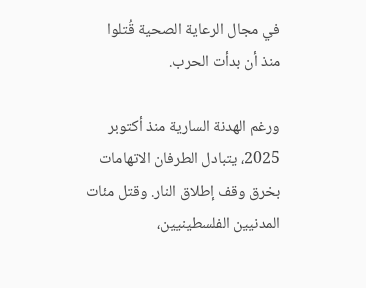في مجال الرعاية الصحية قُتلوا منذ أن بدأت الحرب.

ورغم الهدنة السارية منذ أكتوبر 2025، يتبادل الطرفان الاتهامات بخرق وقف إطلاق النار. وقتل مئات المدنيين الفلسطينيين،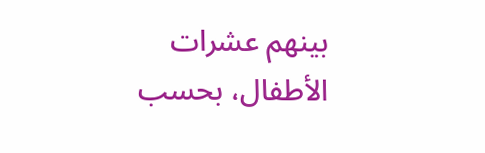بينهم عشرات الأطفال، بحسب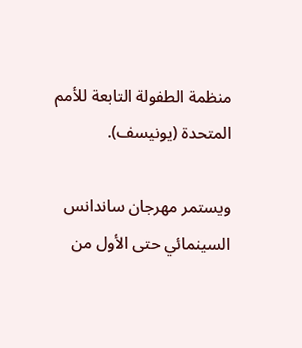منظمة الطفولة التابعة للأمم المتحدة (يونيسف).

ويستمر مهرجان ساندانس السينمائي حتى الأول من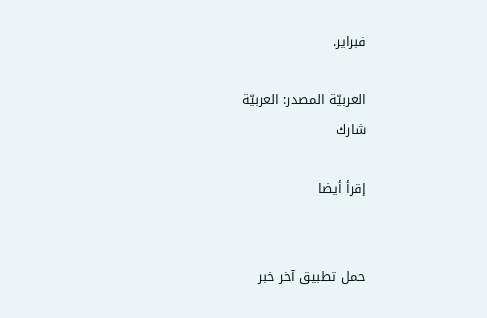فبراير.

العربيّة المصدر: العربيّة
شارك

إقرأ أيضا


حمل تطبيق آخر خبر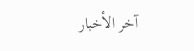آخر الأخبار